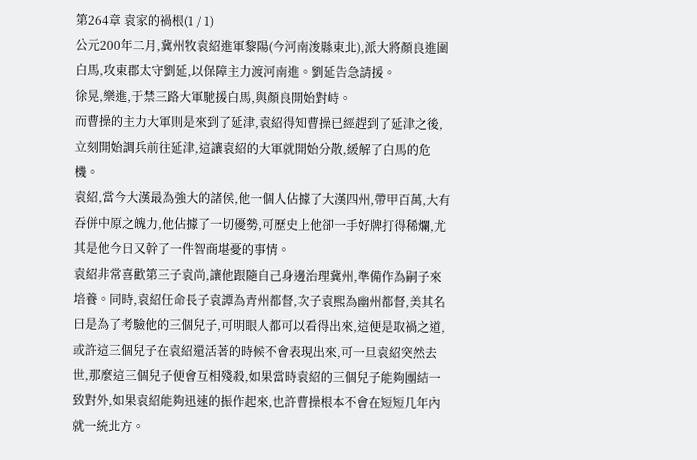第264章 袁家的禍根(1 / 1)
公元200年二月,冀州牧袁紹進軍黎陽(今河南浚縣東北),派大將顏良進圍白馬,攻東郡太守劉延,以保障主力渡河南進。劉延告急請援。
徐晃,樂進,于禁三路大軍馳援白馬,與顏良開始對峙。
而曹操的主力大軍則是來到了延津,袁紹得知曹操已經趕到了延津之後,立刻開始調兵前往延津,這讓袁紹的大軍就開始分散,緩解了白馬的危機。
袁紹,當今大漢最為強大的諸侯,他一個人佔據了大漢四州,帶甲百萬,大有吞併中原之魄力,他佔據了一切優勢,可歷史上他卻一手好牌打得稀爛,尤其是他今日又幹了一件智商堪憂的事情。
袁紹非常喜歡第三子袁尚,讓他跟隨自己身邊治理冀州,準備作為嗣子來培養。同時,袁紹任命長子袁譚為青州都督,次子袁熙為幽州都督,美其名曰是為了考驗他的三個兒子,可明眼人都可以看得出來,這便是取禍之道,或許這三個兒子在袁紹還活著的時候不會表現出來,可一旦袁紹突然去世,那麼這三個兒子便會互相殘殺,如果當時袁紹的三個兒子能夠團結一致對外,如果袁紹能夠迅速的振作起來,也許曹操根本不會在短短几年內就一統北方。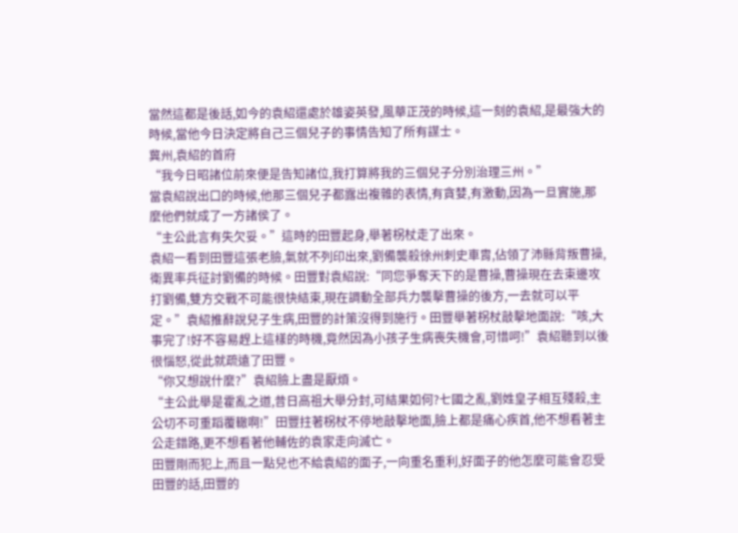當然這都是後話,如今的袁紹還處於雄姿英發,風華正茂的時候,這一刻的袁紹,是最強大的時候,當他今日決定將自己三個兒子的事情告知了所有謀士。
冀州,袁紹的首府
“我今日昭諸位前來便是告知諸位,我打算將我的三個兒子分別治理三州。”
當袁紹說出口的時候,他那三個兒子都露出複雜的表情,有貪婪,有激動,因為一旦實施,那麼他們就成了一方諸侯了。
“主公此言有失欠妥。”這時的田豐起身,舉著柺杖走了出來。
袁紹一看到田豐這張老臉,氣就不列印出來,劉備襲殺徐州刺史車胄,佔領了沛縣背叛曹操,衛異率兵征討劉備的時候。田豐對袁紹說:“同您爭奪天下的是曹操,曹操現在去束邊攻打劉備,雙方交戰不可能很快結束,現在調動全部兵力襲擊曹操的後方,一去就可以平定。”袁紹推辭說兒子生病,田豐的計策沒得到施行。田豐舉著柺杖敲擊地面說:“咳,大事完了!好不容易趕上這樣的時機,竟然因為小孩子生病喪失機會,可惜呵!”袁紹聽到以後很惱怒,從此就疏遠了田豐。
“你又想說什麼?”袁紹臉上盡是厭煩。
“主公此舉是霍亂之道,昔日高祖大舉分封,可結果如何?七國之亂,劉姓皇子相互殘殺,主公切不可重蹈覆轍啊!”田豐拄著柺杖不停地敲擊地面,臉上都是痛心疾首,他不想看著主公走錯路,更不想看著他輔佐的袁家走向滅亡。
田豐剛而犯上,而且一點兒也不給袁紹的面子,一向重名重利,好面子的他怎麼可能會忍受田豐的話,田豐的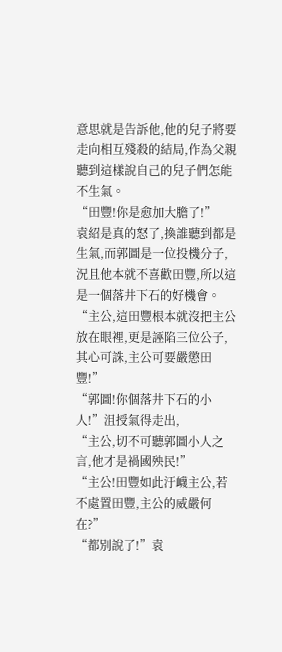意思就是告訴他,他的兒子將要走向相互殘殺的結局,作為父親聽到這樣說自己的兒子們怎能不生氣。
“田豐!你是愈加大膽了!”
袁紹是真的怒了,換誰聽到都是生氣,而郭圖是一位投機分子,況且他本就不喜歡田豐,所以這是一個落井下石的好機會。
“主公,這田豐根本就沒把主公放在眼裡,更是誣陷三位公子,其心可誅,主公可要嚴懲田豐!”
“郭圖!你個落井下石的小人!”沮授氣得走出,
“主公,切不可聽郭圖小人之言,他才是禍國殃民!”
“主公!田豐如此汙衊主公,若不處置田豐,主公的威嚴何在?”
“都別說了!”袁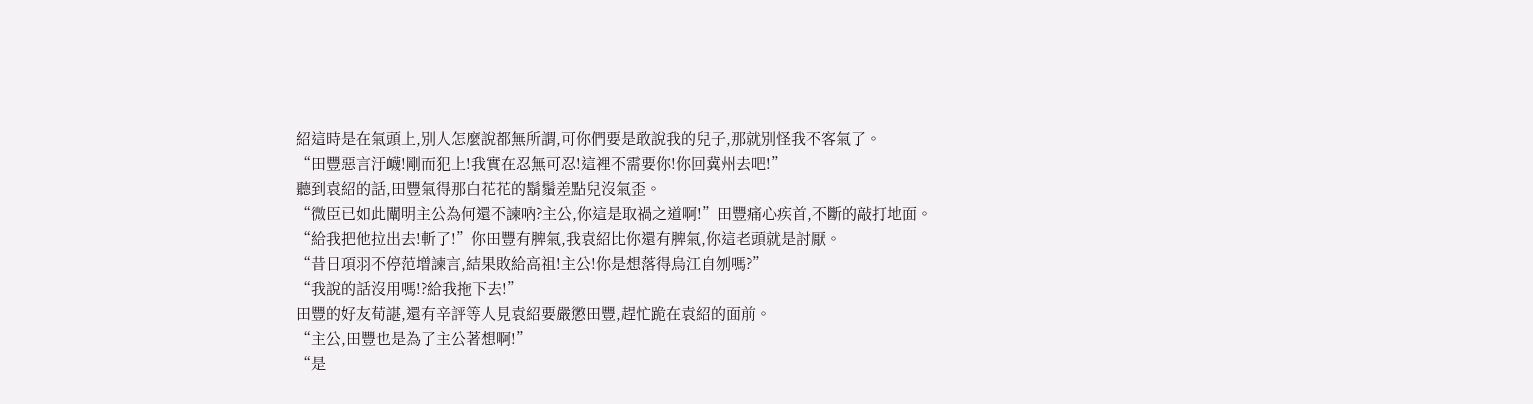紹這時是在氣頭上,別人怎麼說都無所謂,可你們要是敢說我的兒子,那就別怪我不客氣了。
“田豐惡言汙衊!剛而犯上!我實在忍無可忍!這裡不需要你!你回冀州去吧!”
聽到袁紹的話,田豐氣得那白花花的鬍鬚差點兒沒氣歪。
“微臣已如此闡明主公為何還不諫吶?主公,你這是取禍之道啊!”田豐痛心疾首,不斷的敲打地面。
“給我把他拉出去!斬了!”你田豐有脾氣,我袁紹比你還有脾氣,你這老頭就是討厭。
“昔日項羽不停范增諫言,結果敗給高祖!主公!你是想落得烏江自刎嗎?”
“我說的話沒用嗎!?給我拖下去!”
田豐的好友荀諶,還有辛評等人見袁紹要嚴懲田豐,趕忙跪在袁紹的面前。
“主公,田豐也是為了主公著想啊!”
“是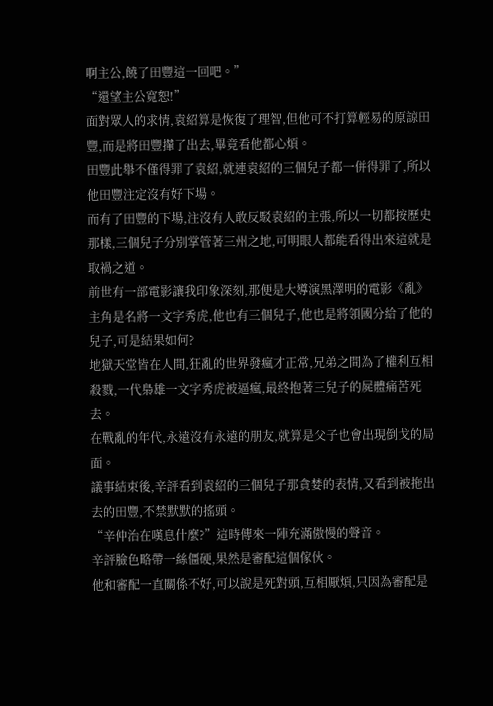啊主公,饒了田豐這一回吧。”
“還望主公寬恕!”
面對眾人的求情,袁紹算是恢復了理智,但他可不打算輕易的原諒田豐,而是將田豐攆了出去,畢竟看他都心煩。
田豐此舉不僅得罪了袁紹,就連袁紹的三個兒子都一併得罪了,所以他田豐注定沒有好下場。
而有了田豐的下場,注沒有人敢反駁袁紹的主張,所以一切都按歷史那樣,三個兒子分別掌管著三州之地,可明眼人都能看得出來這就是取禍之道。
前世有一部電影讓我印象深刻,那便是大導演黑澤明的電影《亂》
主角是名將一文字秀虎,他也有三個兒子,他也是將領國分給了他的兒子,可是結果如何?
地獄天堂皆在人間,狂亂的世界發瘋才正常,兄弟之間為了權利互相殺戮,一代梟雄一文字秀虎被逼瘋,最終抱著三兒子的屍體痛苦死去。
在戰亂的年代,永遠沒有永遠的朋友,就算是父子也會出現倒戈的局面。
議事結束後,辛評看到袁紹的三個兒子那貪婪的表情,又看到被拖出去的田豐,不禁默默的搖頭。
“辛仲治在嘆息什麼?”這時傳來一陣充滿傲慢的聲音。
辛評臉色略帶一絲僵硬,果然是審配這個傢伙。
他和審配一直關係不好,可以說是死對頭,互相厭煩,只因為審配是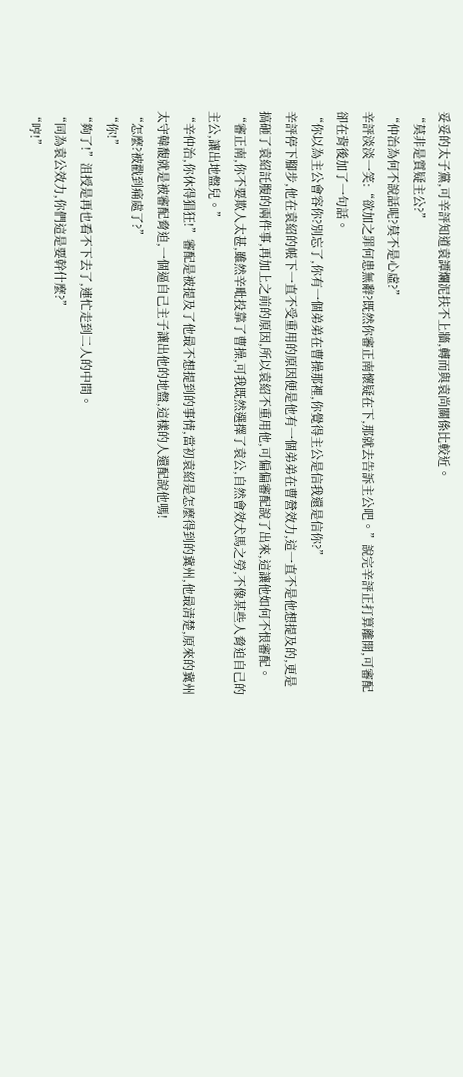妥妥的太子黨,可辛評知道袁譚爛泥扶不上牆,轉而與袁尚關係比較近。
“莫非是質疑主公?”
“仲治為何不說話呢?莫不是心虛?”
辛評淡淡一笑:“欲加之罪何患無辭?既然你審正南懷疑在下,那就去告訴主公吧。”說完辛評正打算離開,可審配卻在背後加了一句話。
“你以為主公會容你?別忘了,你有一個弟弟在曹操那裡,你覺得主公是信我還是信你?”
辛評停下腳步,他在袁紹的帳下一直不受重用的原因便是他有一個弟弟在曹營效力,這一直不是他想提及的,更是搞砸了袁紹託腹的兩件事,再加上之前的原因,所以袁紹不重用他,可偏偏審配說了出來,這讓他如何不恨審配。
“審正南,你不要欺人太甚,雖然辛毗投靠了曹操,可我既然選擇了袁公,自然會效犬馬之勞,不像某些人脅迫自己的主公,讓出地盤兒。”
“辛仲治,你休得猖狂!”審配是被提及了他最不想提到的事情,當初袁紹是怎麼得到的冀州,他最清楚,原來的冀州太守韓馥就是被審配脅迫,一個逼自己主子讓出他的地盤,這樣的人還配說他嗎!
“怎麼?被戳到痛處了?”
“你!”
“夠了!”沮授是再也看不下去了,連忙走到二人的中間。
“同為袁公效力,你們這是要幹什麼?”
“哼!”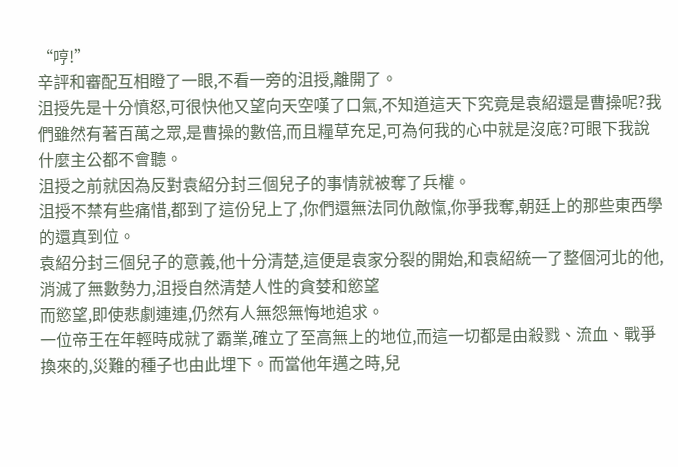“哼!”
辛評和審配互相瞪了一眼,不看一旁的沮授,離開了。
沮授先是十分憤怒,可很快他又望向天空嘆了口氣,不知道這天下究竟是袁紹還是曹操呢?我們雖然有著百萬之眾,是曹操的數倍,而且糧草充足,可為何我的心中就是沒底?可眼下我說什麼主公都不會聽。
沮授之前就因為反對袁紹分封三個兒子的事情就被奪了兵權。
沮授不禁有些痛惜,都到了這份兒上了,你們還無法同仇敵愾,你爭我奪,朝廷上的那些東西學的還真到位。
袁紹分封三個兒子的意義,他十分清楚,這便是袁家分裂的開始,和袁紹統一了整個河北的他,消滅了無數勢力,沮授自然清楚人性的貪婪和慾望
而慾望,即使悲劇連連,仍然有人無怨無悔地追求。
一位帝王在年輕時成就了霸業,確立了至高無上的地位,而這一切都是由殺戮、流血、戰爭換來的,災難的種子也由此埋下。而當他年邁之時,兒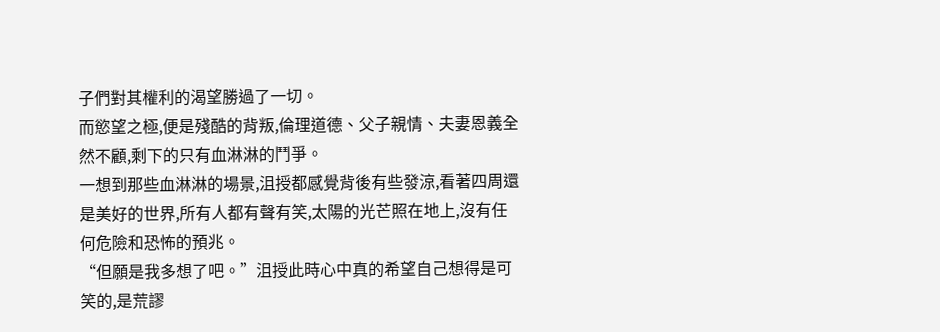子們對其權利的渴望勝過了一切。
而慾望之極,便是殘酷的背叛,倫理道德、父子親情、夫妻恩義全然不顧,剩下的只有血淋淋的鬥爭。
一想到那些血淋淋的場景,沮授都感覺背後有些發涼,看著四周還是美好的世界,所有人都有聲有笑,太陽的光芒照在地上,沒有任何危險和恐怖的預兆。
“但願是我多想了吧。”沮授此時心中真的希望自己想得是可笑的,是荒謬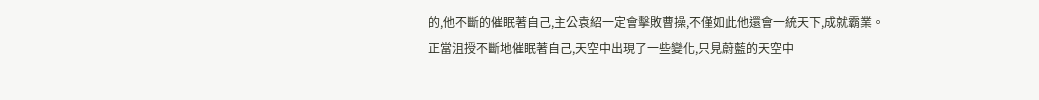的,他不斷的催眠著自己,主公袁紹一定會擊敗曹操,不僅如此他還會一統天下,成就霸業。
正當沮授不斷地催眠著自己,天空中出現了一些變化,只見蔚藍的天空中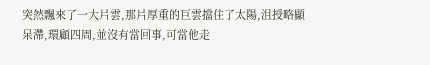突然飄來了一大片雲,那片厚重的巨雲擋住了太陽,沮授略顯呆滯,環顧四周,並沒有當回事,可當他走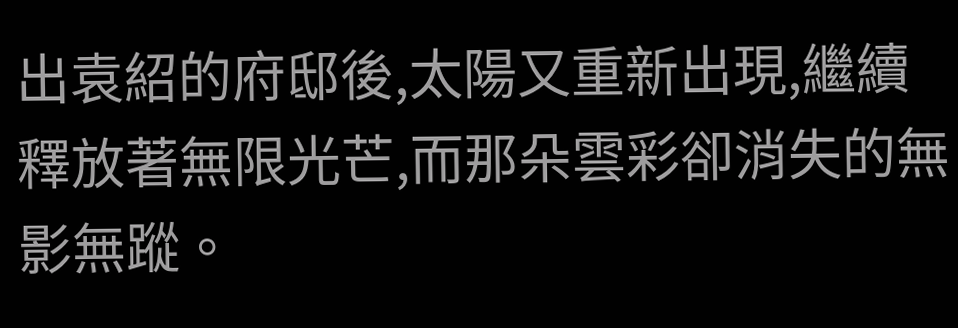出袁紹的府邸後,太陽又重新出現,繼續釋放著無限光芒,而那朵雲彩卻消失的無影無蹤。